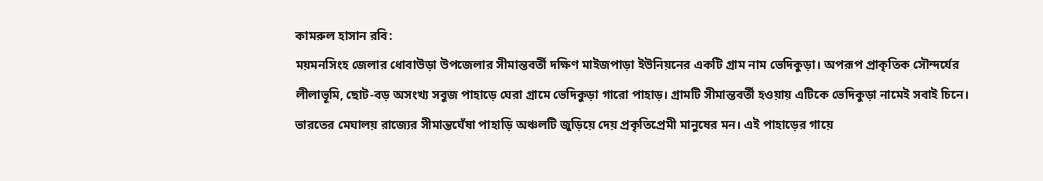কামরুল হাসান রবি:
ময়মনসিংহ জেলার ধোবাউড়া উপজেলার সীমান্তবর্তী দক্ষিণ মাইজপাড়া ইউনিয়নের একটি গ্রাম নাম ভেদিকুড়া। অপরূপ প্রাকৃতিক সৌন্দর্যের লীলাভূমি, ছোট-বড় অসংখ্য সবুজ পাহাড়ে ঘেরা গ্রামে ভেদিকুড়া গারো পাহাড়। গ্রামটি সীমান্তবর্তী হওয়ায় এটিকে ভেদিকুড়া নামেই সবাই চিনে। ভারতের মেঘালয় রাজ্যের সীমান্তঘেঁষা পাহাড়ি অঞ্চলটি জুড়িয়ে দেয় প্রকৃতিপ্রেমী মানুষের মন। এই পাহাড়ের গায়ে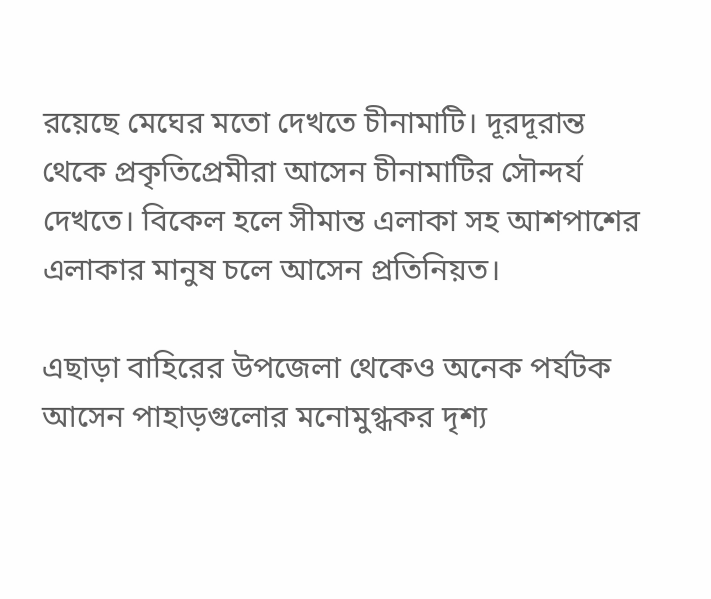রয়েছে মেঘের মতো দেখতে চীনামাটি। দূরদূরান্ত থেকে প্রকৃতিপ্রেমীরা আসেন চীনামাটির সৌন্দর্য দেখতে। বিকেল হলে সীমান্ত এলাকা সহ আশপাশের এলাকার মানুষ চলে আসেন প্রতিনিয়ত।

এছাড়া বাহিরের উপজেলা থেকেও অনেক পর্যটক আসেন পাহাড়গুলোর মনোমুগ্ধকর দৃশ্য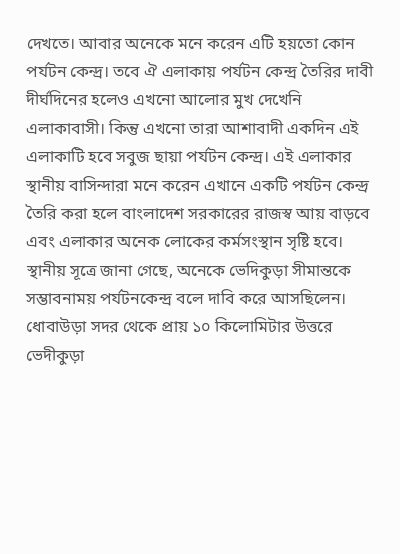দেখতে। আবার অনেকে মনে করেন এটি হয়তো কোন পর্যটন কেন্দ্র। তবে ঐ এলাকায় পর্যটন কেন্দ্র তৈরির দাবী দীর্ঘদিনের হলেও এখনো আলোর মুখ দেখেনি এলাকাবাসী। কিন্তু এখনো তারা আশাবাদী একদিন এই এলাকাটি হবে সবুজ ছায়া পর্যটন কেন্দ্র। এই এলাকার স্থানীয় বাসিন্দারা মনে করেন এখানে একটি পর্যটন কেন্দ্র তৈরি করা হলে বাংলাদেশ সরকারের রাজস্ব আয় বাড়বে এবং এলাকার অনেক লোকের কর্মসংস্থান সৃষ্টি হবে।
স্থানীয় সূত্রে জানা গেছে, অনেকে ভেদিকুড়া সীমান্তকে সম্ভাবনাময় পর্যটনকেন্দ্র বলে দাবি করে আসছিলেন। ধোবাউড়া সদর থেকে প্রায় ১০ কিলোমিটার উত্তরে ভেদীকুড়া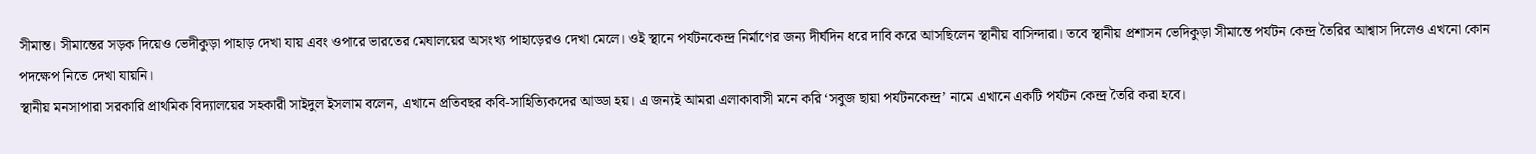সীমান্ত। সীমান্তের সড়ক দিয়েও ভেদীকুড়া পাহাড় দেখা যায় এবং ওপারে ভারতের মেঘালয়ের অসংখ্য পাহাড়েরও দেখা মেলে। ওই স্থানে পর্যটনকেন্দ্র নির্মাণের জন্য দীর্ঘদিন ধরে দাবি করে আসছিলেন স্থানীয় বাসিন্দারা। তবে স্থানীয় প্রশাসন ভেদিকুড়া সীমান্তে পর্যটন কেন্দ্র তৈরির আশ্বাস দিলেও এখনো কোন পদক্ষেপ নিতে দেখা যায়নি।
স্থানীয় মনসাপারা সরকারি প্রাথমিক বিদ্যালয়ের সহকারী সাইদুল ইসলাম বলেন, এখানে প্রতিবছর কবি-সাহিত্যিকদের আড্ডা হয়। এ জন্যই আমরা এলাকাবাসী মনে করি ‘সবুজ ছায়া পর্যটনকেন্দ্র’ নামে এখানে একটি পর্যটন কেন্দ্র তৈরি করা হবে।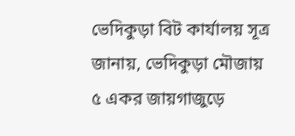ভেদিকুড়া বিট কার্যালয় সূত্র জানায়, ভেদিকুড়া মৌজায় ৫ একর জায়গাজুড়ে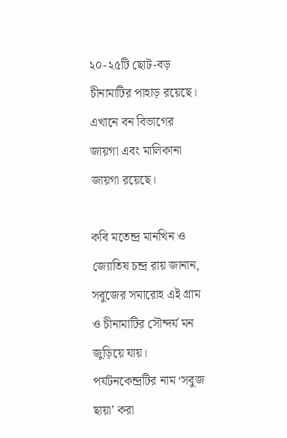২০-২৫টি ছোট-বড় চীনামাটির পাহাড় রয়েছে। এখানে বন বিভাগের জায়গা এবং মালিকানা জায়গা রয়েছে।

কবি মতেন্দ্র মানখিন ও জ্যোতিষ চন্দ্র রায় জানান, সবুজের সমারোহ এই গ্রাম ও চীনামাটির সৌন্দর্য মন জুড়িয়ে যায়। পর্যটনকেন্দ্রটির নাম ‘সবুজ ছায়া’ করা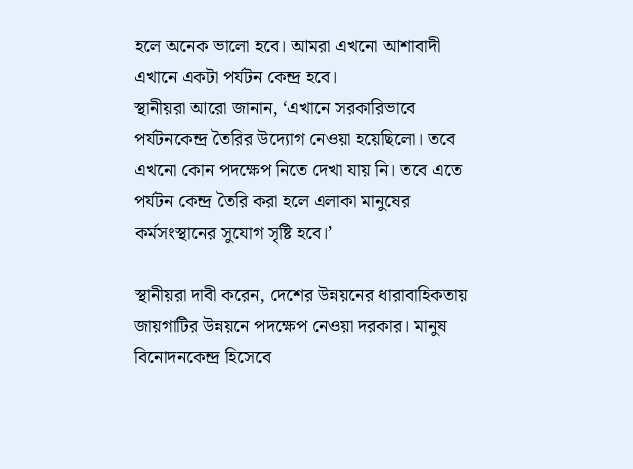হলে অনেক ভালো হবে। আমরা এখনো আশাবাদী এখানে একটা পর্যটন কেন্দ্র হবে।
স্থানীয়রা আরো জানান, ‘এখানে সরকারিভাবে পর্যটনকেন্দ্র তৈরির উদ্যোগ নেওয়া হয়েছিলো। তবে এখনো কোন পদক্ষেপ নিতে দেখা যায় নি। তবে এতে পর্যটন কেন্দ্র তৈরি করা হলে এলাকা মানুষের কর্মসংস্থানের সুযোগ সৃষ্টি হবে।’

স্থানীয়রা দাবী করেন, দেশের উন্নয়নের ধারাবাহিকতায় জায়গাটির উন্নয়নে পদক্ষেপ নেওয়া দরকার। মানুষ বিনোদনকেন্দ্র হিসেবে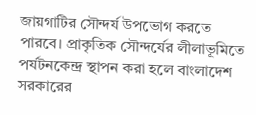জায়গাটির সৌন্দর্য উপভোগ করতে পারবে। প্রাকৃতিক সৌন্দর্যের লীলাভূমিতে পর্যটনকেন্দ্র স্থাপন করা হলে বাংলাদেশ সরকারের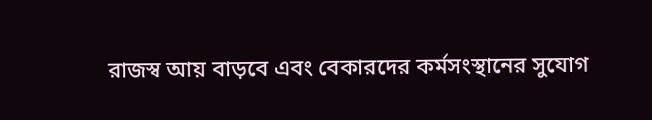রাজস্ব আয় বাড়বে এবং বেকারদের কর্মসংস্থানের সুযোগ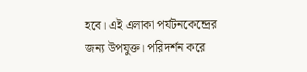হবে। এই এলাকা পর্যটনকেন্দ্রের জন্য উপযুক্ত। পরিদর্শন করে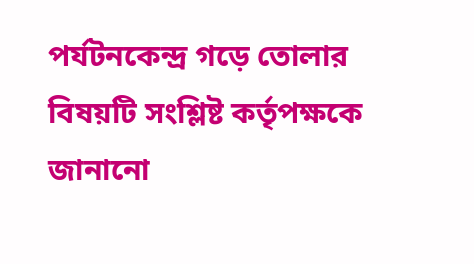পর্যটনকেন্দ্র গড়ে তোলার বিষয়টি সংশ্লিষ্ট কর্তৃপক্ষকে জানানো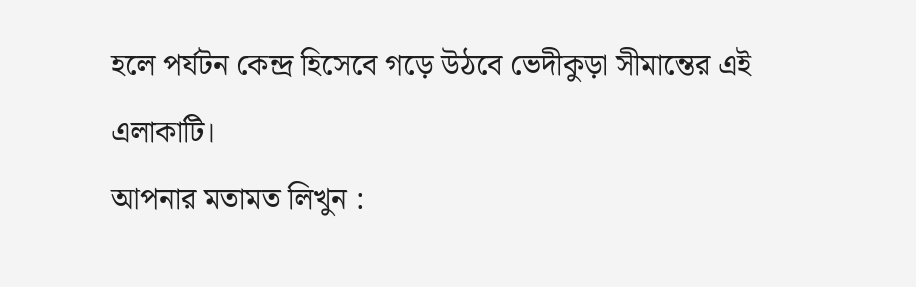হলে পর্যটন কেন্দ্র হিসেবে গড়ে উঠবে ভেদীকুড়া সীমান্তের এই এলাকাটি।
আপনার মতামত লিখুন :